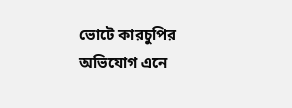ভোটে কারচুপির অভিযোগ এনে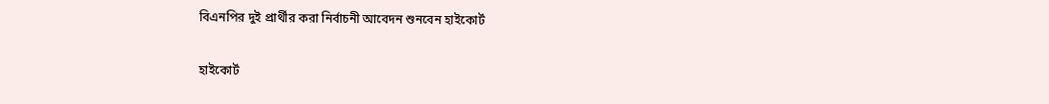বিএনপির দুই প্রার্থীর করা নির্বাচনী আবেদন শুনবেন হাইকোর্ট

হাইকোর্ট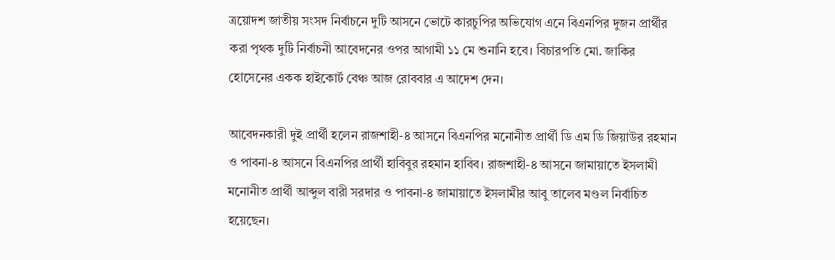ত্রয়োদশ জাতীয় সংসদ নির্বাচনে দুটি আসনে ভোটে কারচুপির অভিযোগ এনে বিএনপির দুজন প্রার্থীর করা পৃথক দুটি নির্বাচনী আবেদনের ওপর আগামী ১১ মে শুনানি হবে। বিচারপতি মো. জাকির হোসেনের একক হাইকোর্ট বেঞ্চ আজ রোববার এ আদেশ দেন।

আবেদনকারী দুই প্রার্থী হলেন রাজশাহী-৪ আসনে বিএনপির মনোনীত প্রার্থী ডি এম ডি জিয়াউর রহমান ও পাবনা-৪ আসনে বিএনপির প্রার্থী হাবিবুর রহমান হাবিব। রাজশাহী-৪ আসনে জামায়াতে ইসলামী মনোনীত প্রার্থী আব্দুল বারী সরদার ও পাবনা-৪ জামায়াতে ইসলামীর আবু তালেব মণ্ডল নির্বাচিত হয়েছেন।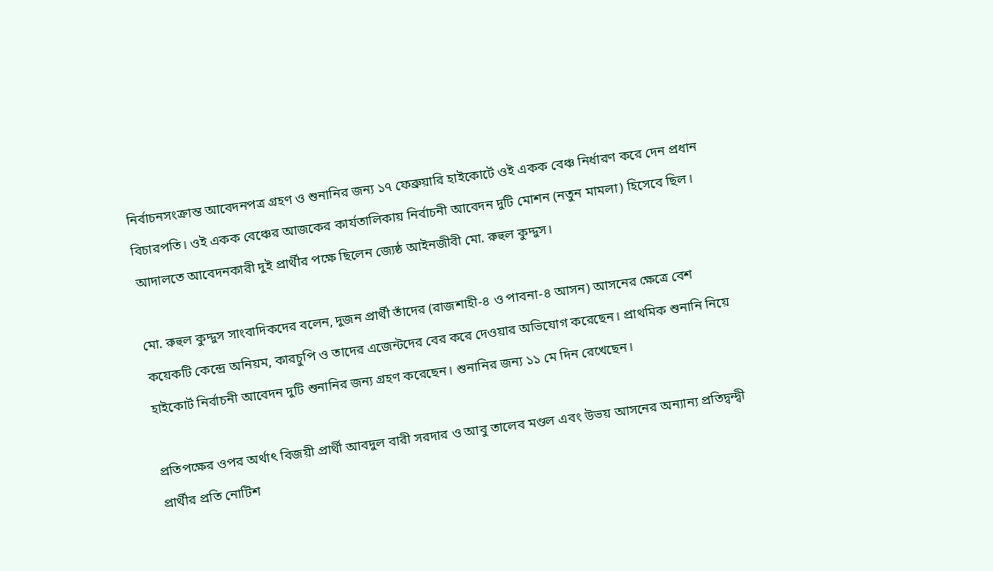নির্বাচনসংক্রান্ত আবেদনপত্র গ্রহণ ও শুনানির জন্য ১৭ ফেব্রুয়ারি হাইকোর্টে ওই একক বেঞ্চ নির্ধারণ করে দেন প্রধান বিচারপতি। ওই একক বেঞ্চের আজকের কার্যতালিকায় নির্বাচনী আবেদন দুটি মোশন (নতুন মামলা) হিসেবে ছিল। আদালতে আবেদনকারী দুই প্রার্থীর পক্ষে ছিলেন জ্যেষ্ঠ আইনজীবী মো. রুহুল কুদ্দুস।

মো. রুহুল কুদ্দুস সাংবাদিকদের বলেন, দুজন প্রার্থী তাঁদের (রাজশাহী-৪ ও পাবনা-৪ আসন) আসনের ক্ষেত্রে বেশ কয়েকটি কেন্দ্রে অনিয়ম, কারচুপি ও তাদের এজেন্টদের বের করে দেওয়ার অভিযোগ করেছেন। প্রাথমিক শুনানি নিয়ে হাইকোর্ট নির্বাচনী আবেদন দুটি শুনানির জন্য গ্রহণ করেছেন। শুনানির জন্য ১১ মে দিন রেখেছেন।

প্রতিপক্ষের ওপর অর্থাৎ বিজয়ী প্রার্থী আবদুল বারী সরদার ও আবু তালেব মণ্ডল এবং উভয় আসনের অন্যান্য প্রতিদ্বন্দ্বী প্রার্থীর প্রতি নোটিশ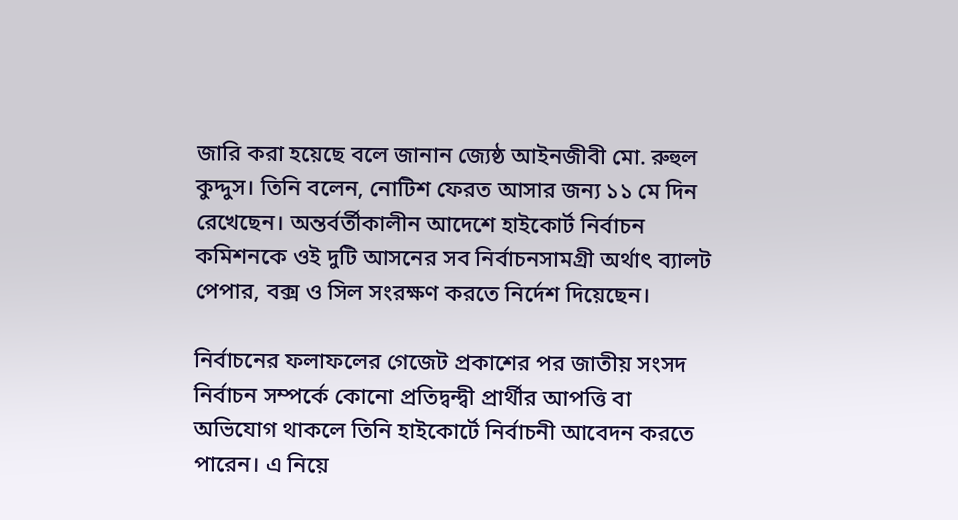জারি করা হয়েছে বলে জানান জ্যেষ্ঠ আইনজীবী মো. রুহুল কুদ্দুস। তিনি বলেন, নোটিশ ফেরত আসার জন্য ১১ মে দিন রেখেছেন। অন্তর্বর্তীকালীন আদেশে হাইকোর্ট নির্বাচন কমিশনকে ওই দুটি আসনের সব নির্বাচনসামগ্রী অর্থাৎ ব্যালট পেপার, বক্স ও সিল সংরক্ষণ করতে নির্দেশ দিয়েছেন।

নির্বাচনের ফলাফলের গেজেট প্রকাশের পর জাতীয় সংসদ নির্বাচন সম্পর্কে কোনো প্রতিদ্বন্দ্বী প্রার্থীর আপত্তি বা অভিযোগ থাকলে তিনি হাইকোর্টে নির্বাচনী আবেদন করতে পারেন। এ নিয়ে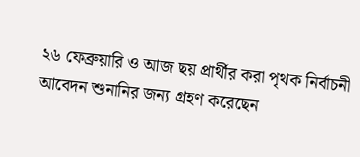২৬ ফেব্রুয়ারি ও আজ ছয় প্রার্থীর করা পৃথক নির্বাচনী আবেদন শুনানির জন্য গ্রহণ করেছেন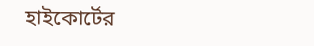হাইকোর্টের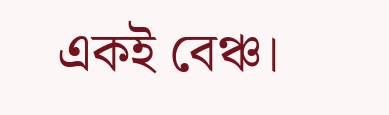একই বেঞ্চ।